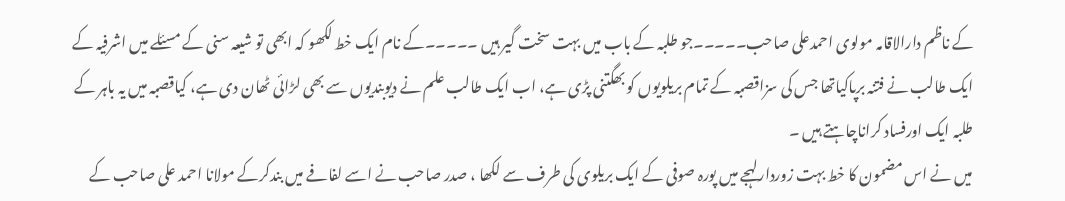کے ناظم دارالاقامہ مولوی احمدعلی صاحب۔۔۔۔۔جو طلبہ کے باب میں بہت سخت گیر ہیں ۔۔۔۔۔کے نام ایک خط لکھو کہ ابھی تو شیعہ سنی کے مسئلے میں اشرفیہ کے ایک طالب نے فتنہ برپاکیاتھا جس کی سزاقصبہ کے تمام بریلویوں کو بھگتنی پڑی ہے، اب ایک طالب علم نے دیوبندیوں سے بھی لڑائی ٹھان دی ہے، کیاقصبہ میں یہ باہر کے طلبہ ایک اورفساد کراناچاہتے ہیں ۔
میں نے اس مضمون کا خط بہت زوردارلہجے میں پورہ صوفی کے ایک بریلوی کی طرف سے لکھا ، صدر صاحب نے اسے لفافے میں بندکرکے مولانا احمد علی صاحب کے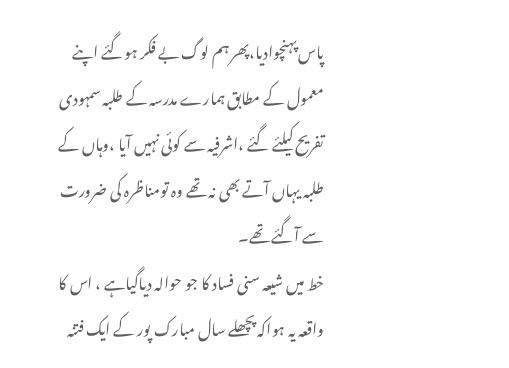پاس پہنچوادیا،پھر ہم لوگ بے فکر ہوگئے اپنے معمول کے مطابق ہمارے مدرسہ کے طلبہ سمہودی تفریح کیلئے گئے ،اشرفیہ سے کوئی نہیں آیا ،وہاں کے طلبہ یہاں آتے بھی نہ تھے وہ تومناظرہ کی ضرورت سے آگئے تھے۔
خط میں شیعہ سنی فساد کا جو حوالہ دیاگیاہے ، اس کا واقعہ یہ ہواکہ پچھلے سال مبارک پور کے ایک فتنہ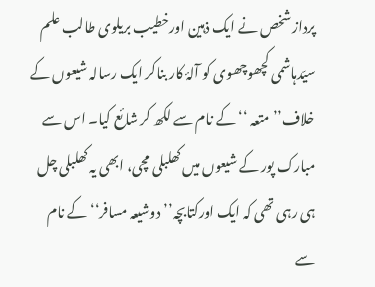پرداز شخص نے ایک ذہین اورخطیب بریلوی طالب علم سیّدہاشمی کچھوچھوی کو آلۂ کار بناکر ایک رسالہ شیعوں کے خلاف’’متعہ ‘‘ کے نام سے لکھ کر شائع کیا۔ اس سے مبارک پور کے شیعوں میں کھلبلی مچی، ابھی یہ کھلبلی چل ہی رہی تھی کہ ایک اورکتابچہ’’دوشیعہ مسافر‘‘ کے نام سے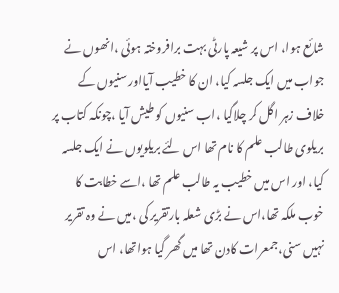شائع ہوا، اس پر شیعہ پارٹی بہت برافروختہ ہوئی ،انھوں نے جواب میں ایک جلسہ کیا، ان کا خطیب آیااور سنیوں کے خلاف زہر اگل کر چلاگیا ،اب سنیوں کو طیش آیا ،چونکہ کتاب پر بریلوی طالب علم کا نام تھا اس لئے بریلویوں نے ایک جلسہ کیا، اور اس میں خطیب یہ طالب علم تھا ،اسے خطابت کا خوب ملکہ تھا،اس نے بڑی شعلہ بارتقریر کی ،میں نے وہ تقریر نہیں سنی،جمعرات کادن تھا میں گھر گیا ہواتھا، اس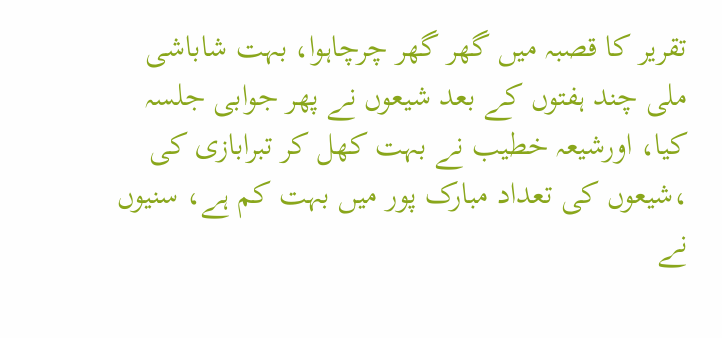تقریر کا قصبہ میں گھر گھر چرچاہوا، بہت شاباشی ملی چند ہفتوں کے بعد شیعوں نے پھر جوابی جلسہ کیا، اورشیعہ خطیب نے بہت کھل کر تبرابازی کی ،شیعوں کی تعداد مبارک پور میں بہت کم ہے، سنیوں نے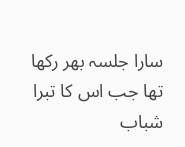سارا جلسہ بھر رکھا تھا جب اس کا تبرا شباب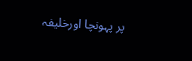پر پہونچا اورخلیفہ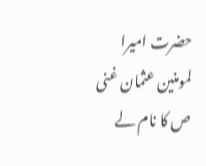حضرت امیرا لمومنین عثمان غنی ص کا نام لے